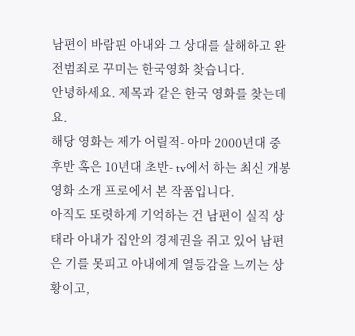남편이 바람핀 아내와 그 상대를 살해하고 완전범죄로 꾸미는 한국영화 찾습니다.
안녕하세요. 제목과 같은 한국 영화를 찾는데요.
해당 영화는 제가 어릴적- 아마 2000년대 중후반 혹은 10년대 초반- tv에서 하는 최신 개봉 영화 소개 프로에서 본 작품입니다.
아직도 또렷하게 기억하는 건 남편이 실직 상태라 아내가 집안의 경제권을 쥐고 있어 남편은 기를 못피고 아내에게 열등감을 느끼는 상황이고,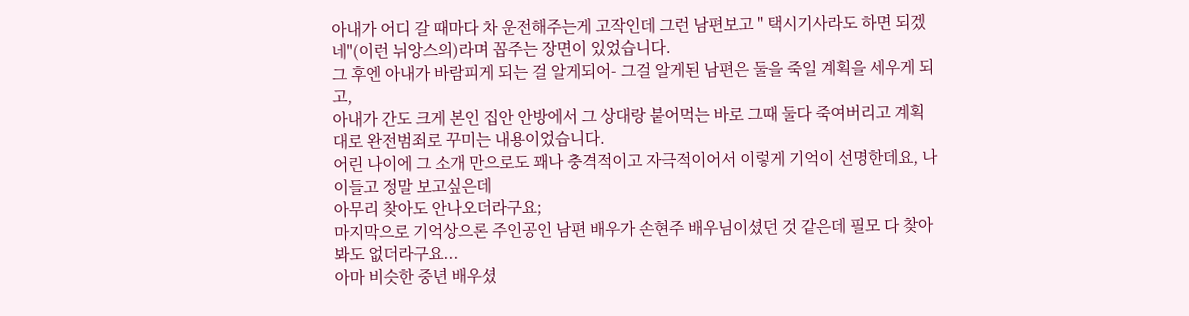아내가 어디 갈 때마다 차 운전해주는게 고작인데 그런 남편보고 " 택시기사라도 하면 되겠네"(이런 뉘앙스의)라며 꼽주는 장면이 있었습니다.
그 후엔 아내가 바람피게 되는 걸 알게되어- 그걸 알게된 남편은 둘을 죽일 계획을 세우게 되고,
아내가 간도 크게 본인 집안 안방에서 그 상대랑 붙어먹는 바로 그때 둘다 죽여버리고 계획대로 완전범죄로 꾸미는 내용이었습니다.
어린 나이에 그 소개 만으로도 꽤나 충격적이고 자극적이어서 이렇게 기억이 선명한데요, 나이들고 정말 보고싶은데
아무리 찾아도 안나오더라구요;
마지막으로 기억상으론 주인공인 남편 배우가 손현주 배우님이셨던 것 같은데 필모 다 찾아봐도 없더라구요...
아마 비슷한 중년 배우셨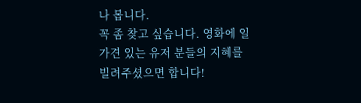나 봅니다.
꼭 좀 찾고 싶습니다. 영화에 일가견 있는 유저 분들의 지혜를 빌려주셨으면 합니다!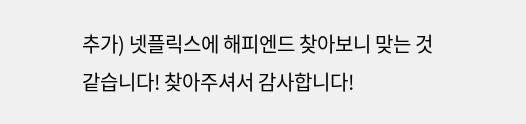추가) 넷플릭스에 해피엔드 찾아보니 맞는 것 같습니다! 찾아주셔서 감사합니다!